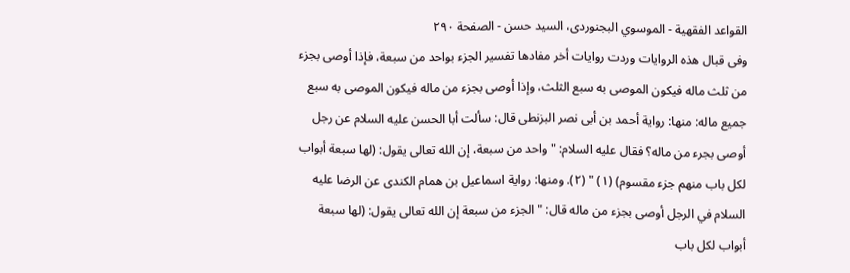القواعد الفقهية - الموسوي البجنوردى، السيد حسن - الصفحة ٢٩٠
وفى قبال هذه الروايات وردت روايات أخر مفادها تفسير الجزء بواحد من سبعة، فإذا أوصى بجزء من ثلث ماله فيكون الموصى به سبع الثلث، وإذا أوصى بجزء من ماله فيكون الموصى به سبع جميع ماله: منها: رواية أحمد بن أبى نصر البزنطى قال: سألت أبا الحسن عليه السلام عن رجل أوصى بجرء من ماله؟ فقال عليه السلام: " واحد من سبعة، إن الله تعالى يقول: (لها سبعة أبواب لكل باب منهم جزء مقسوم) (١) " (٢). ومنها: رواية اسماعيل بن همام الكندى عن الرضا عليه السلام في الرجل أوصى بجزء من ماله قال: " الجزء من سبعة إن الله تعالى يقول: (لها سبعة أبواب لكل باب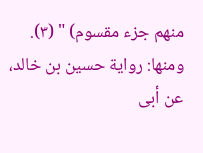منهم جزء مقسوم) " (٣). ومنها: رواية حسين بن خالد، عن أبى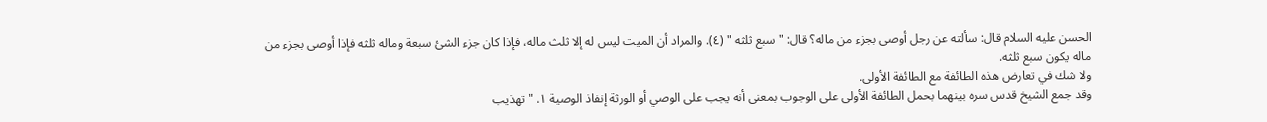الحسن عليه السلام قال: سألته عن رجل أوصى بجزء من ماله؟ قال: " سبع ثلثه " (٤). والمراد أن الميت ليس له إلا ثلث ماله، فإذا كان جزء الشئ سبعة وماله ثلثه فإذا أوصى بجزء من ماله يكون سبع ثلثه.
ولا شك في تعارض هذه الطائفة مع الطائفة الأولى.
وقد جمع الشيخ قدس سره بينهما بحمل الطائفة الأولى على الوجوب بمعنى أنه يجب على الوصي أو الورثة إنفاذ الوصية ١. " تهذيب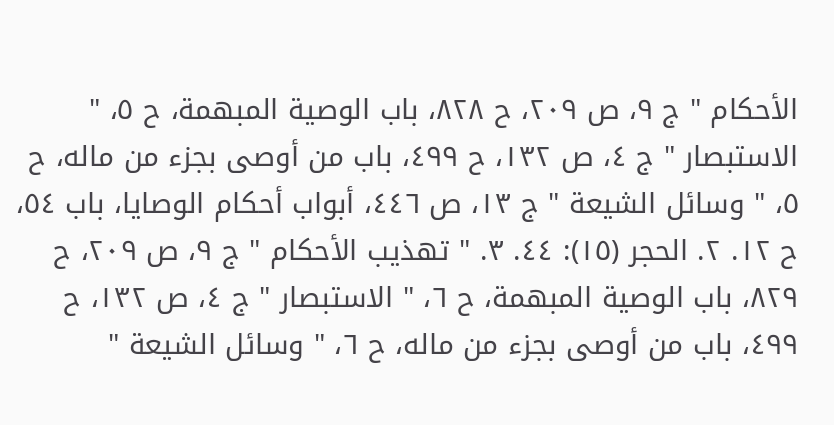الأحكام " ج ٩، ص ٢٠٩، ح ٨٢٨، باب الوصية المبهمة، ح ٥، " الاستبصار " ج ٤، ص ١٣٢، ح ٤٩٩، باب من أوصى بجزء من ماله، ح ٥، " وسائل الشيعة " ج ١٣، ص ٤٤٦، أبواب أحكام الوصايا، باب ٥٤، ح ١٢. ٢. الحجر (١٥): ٤٤. ٣. " تهذيب الأحكام " ج ٩، ص ٢٠٩، ح ٨٢٩، باب الوصية المبهمة، ح ٦، " الاستبصار " ج ٤، ص ١٣٢، ح ٤٩٩، باب من أوصى بجزء من ماله، ح ٦، " وسائل الشيعة "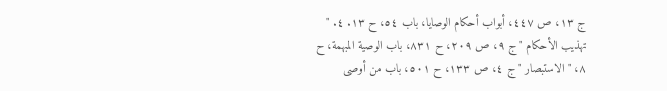ج ١٣، ص ٤٤٧، أبواب أحكام الوصايا، باب ٥٤، ح ١٣. ٤. " تهذيب الأحكام " ج ٩، ص ٢٠٩، ح ٨٣١، باب الوصية المبهمة، ح ٨، " الاستبصار " ج ٤، ص ١٣٣، ح ٥٠١، باب من أوصى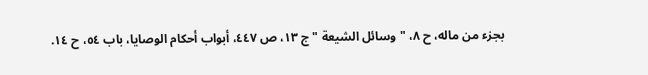بجزء من ماله، ح ٨، " وسائل الشيعة " ج ١٣، ص ٤٤٧، أبواب أحكام الوصايا، باب ٥٤، ح ١٤.